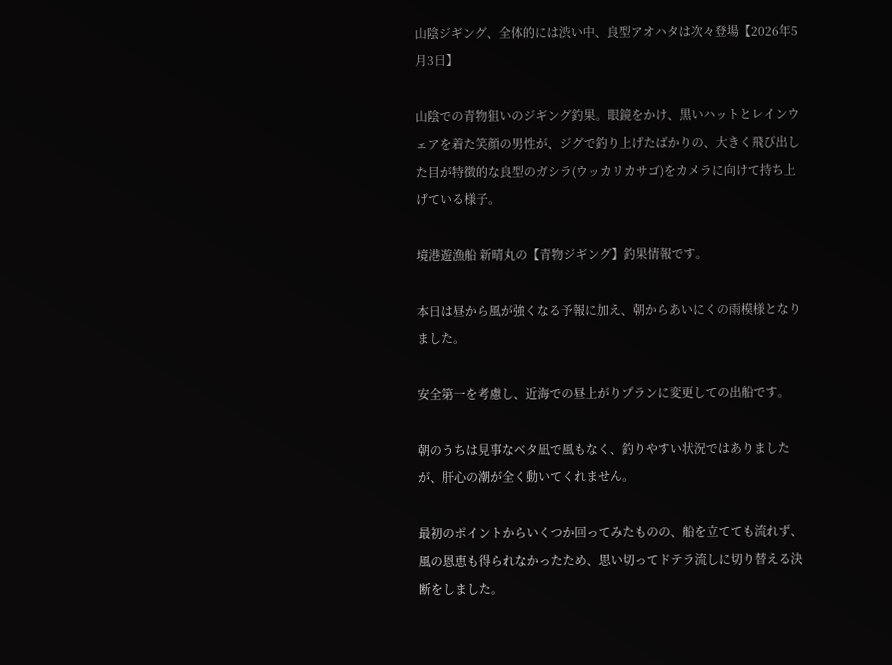山陰ジギング、全体的には渋い中、良型アオハタは次々登場【2026年5月3日】

山陰での青物狙いのジギング釣果。眼鏡をかけ、黒いハットとレインウェアを着た笑顔の男性が、ジグで釣り上げたばかりの、大きく飛び出した目が特徴的な良型のガシラ(ウッカリカサゴ)をカメラに向けて持ち上げている様子。

境港遊漁船 新晴丸の【青物ジギング】釣果情報です。

本日は昼から風が強くなる予報に加え、朝からあいにくの雨模様となりました。

安全第一を考慮し、近海での昼上がりプランに変更しての出船です。

朝のうちは見事なベタ凪で風もなく、釣りやすい状況ではありましたが、肝心の潮が全く動いてくれません。

最初のポイントからいくつか回ってみたものの、船を立てても流れず、風の恩恵も得られなかったため、思い切ってドテラ流しに切り替える決断をしました。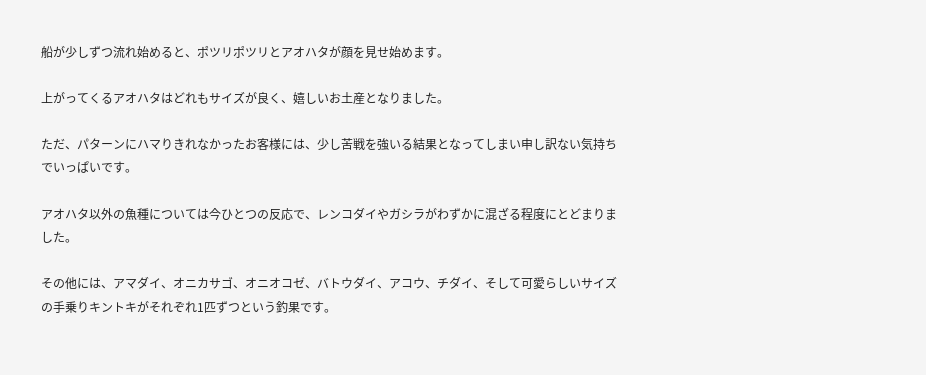船が少しずつ流れ始めると、ポツリポツリとアオハタが顔を見せ始めます。

上がってくるアオハタはどれもサイズが良く、嬉しいお土産となりました。

ただ、パターンにハマりきれなかったお客様には、少し苦戦を強いる結果となってしまい申し訳ない気持ちでいっぱいです。

アオハタ以外の魚種については今ひとつの反応で、レンコダイやガシラがわずかに混ざる程度にとどまりました。

その他には、アマダイ、オニカサゴ、オニオコゼ、バトウダイ、アコウ、チダイ、そして可愛らしいサイズの手乗りキントキがそれぞれ1匹ずつという釣果です。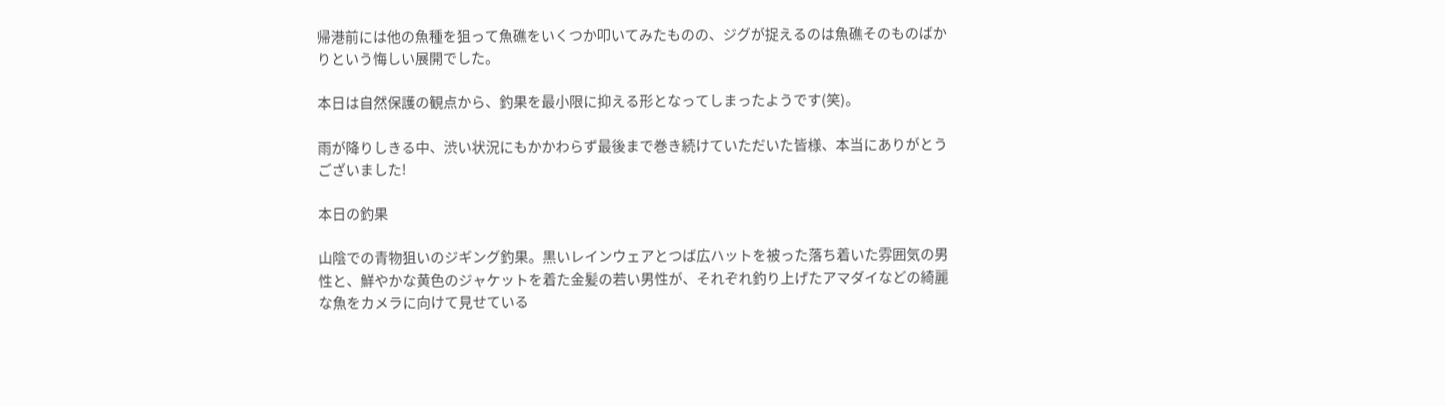帰港前には他の魚種を狙って魚礁をいくつか叩いてみたものの、ジグが捉えるのは魚礁そのものばかりという悔しい展開でした。

本日は自然保護の観点から、釣果を最小限に抑える形となってしまったようです(笑)。

雨が降りしきる中、渋い状況にもかかわらず最後まで巻き続けていただいた皆様、本当にありがとうございました!

本日の釣果

山陰での青物狙いのジギング釣果。黒いレインウェアとつば広ハットを被った落ち着いた雰囲気の男性と、鮮やかな黄色のジャケットを着た金髪の若い男性が、それぞれ釣り上げたアマダイなどの綺麗な魚をカメラに向けて見せている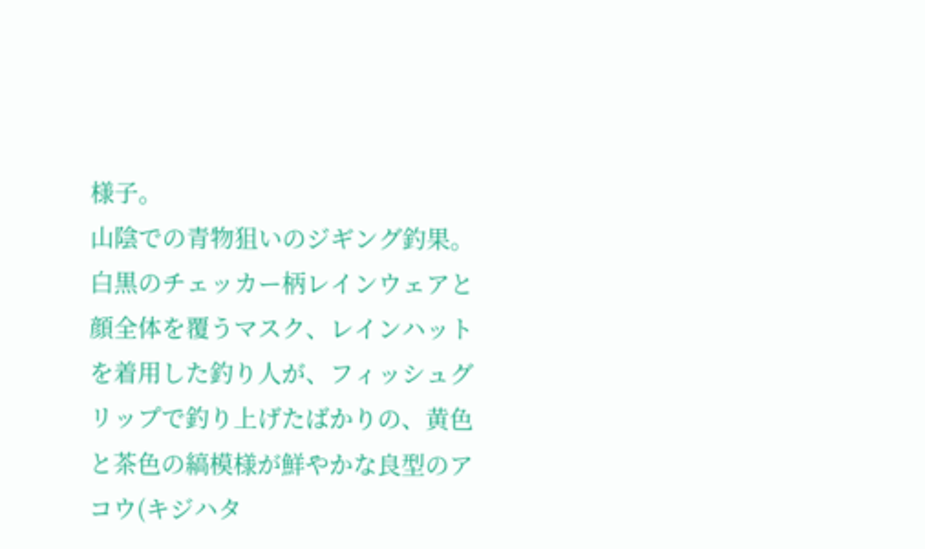様子。
山陰での青物狙いのジギング釣果。白黒のチェッカー柄レインウェアと顔全体を覆うマスク、レインハットを着用した釣り人が、フィッシュグリップで釣り上げたばかりの、黄色と茶色の縞模様が鮮やかな良型のアコウ(キジハタ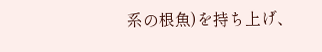系の根魚)を持ち上げ、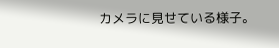カメラに見せている様子。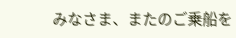みなさま、またのご乗船を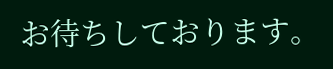お待ちしております。